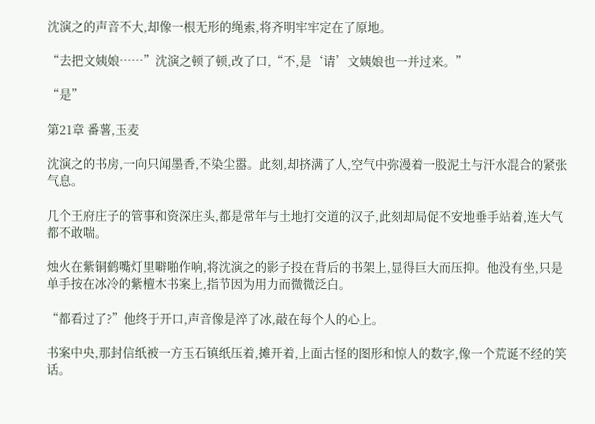沈演之的声音不大,却像一根无形的绳索,将齐明牢牢定在了原地。

“去把文姨娘……”沈演之顿了顿,改了口,“不,是‘请’文姨娘也一并过来。”

“是”

第21章 番薯,玉麦

沈演之的书房,一向只闻墨香,不染尘嚣。此刻,却挤满了人,空气中弥漫着一股泥土与汗水混合的紧张气息。

几个王府庄子的管事和资深庄头,都是常年与土地打交道的汉子,此刻却局促不安地垂手站着,连大气都不敢喘。

烛火在紫铜鹤嘴灯里噼啪作响,将沈演之的影子投在背后的书架上,显得巨大而压抑。他没有坐,只是单手按在冰冷的紫檀木书案上,指节因为用力而微微泛白。

“都看过了?”他终于开口,声音像是淬了冰,敲在每个人的心上。

书案中央,那封信纸被一方玉石镇纸压着,摊开着,上面古怪的图形和惊人的数字,像一个荒诞不经的笑话。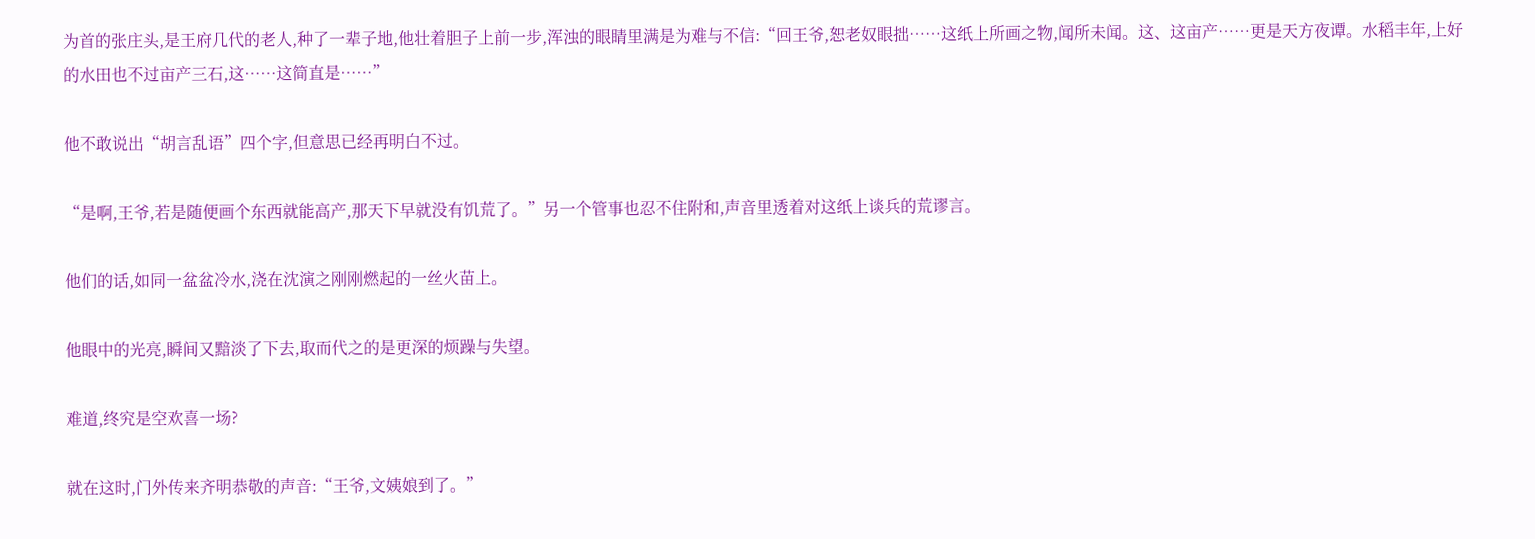为首的张庄头,是王府几代的老人,种了一辈子地,他壮着胆子上前一步,浑浊的眼睛里满是为难与不信:“回王爷,恕老奴眼拙……这纸上所画之物,闻所未闻。这、这亩产……更是天方夜谭。水稻丰年,上好的水田也不过亩产三石,这……这简直是……”

他不敢说出“胡言乱语”四个字,但意思已经再明白不过。

“是啊,王爷,若是随便画个东西就能高产,那天下早就没有饥荒了。”另一个管事也忍不住附和,声音里透着对这纸上谈兵的荒谬言。

他们的话,如同一盆盆冷水,浇在沈演之刚刚燃起的一丝火苗上。

他眼中的光亮,瞬间又黯淡了下去,取而代之的是更深的烦躁与失望。

难道,终究是空欢喜一场?

就在这时,门外传来齐明恭敬的声音:“王爷,文姨娘到了。”